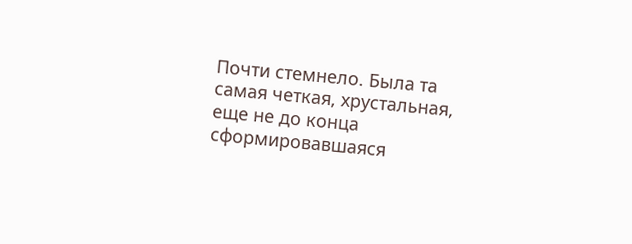Почти стемнело. Была та самая четкая, хрустальная, еще не до конца сформировавшаяся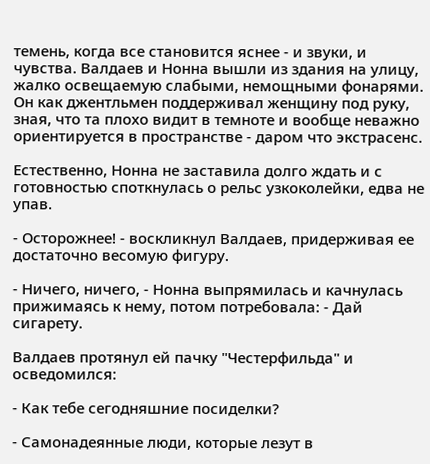темень, когда все становится яснее - и звуки, и чувства. Валдаев и Нонна вышли из здания на улицу, жалко освещаемую слабыми, немощными фонарями. Он как джентльмен поддерживал женщину под руку, зная, что та плохо видит в темноте и вообще неважно ориентируется в пространстве - даром что экстрасенс.

Естественно, Нонна не заставила долго ждать и с готовностью споткнулась о рельс узкоколейки, едва не упав.

- Осторожнее! - воскликнул Валдаев, придерживая ее достаточно весомую фигуру.

- Ничего, ничего, - Нонна выпрямилась и качнулась прижимаясь к нему, потом потребовала: - Дай сигарету.

Валдаев протянул ей пачку "Честерфильда" и осведомился:

- Как тебе сегодняшние посиделки?

- Самонадеянные люди, которые лезут в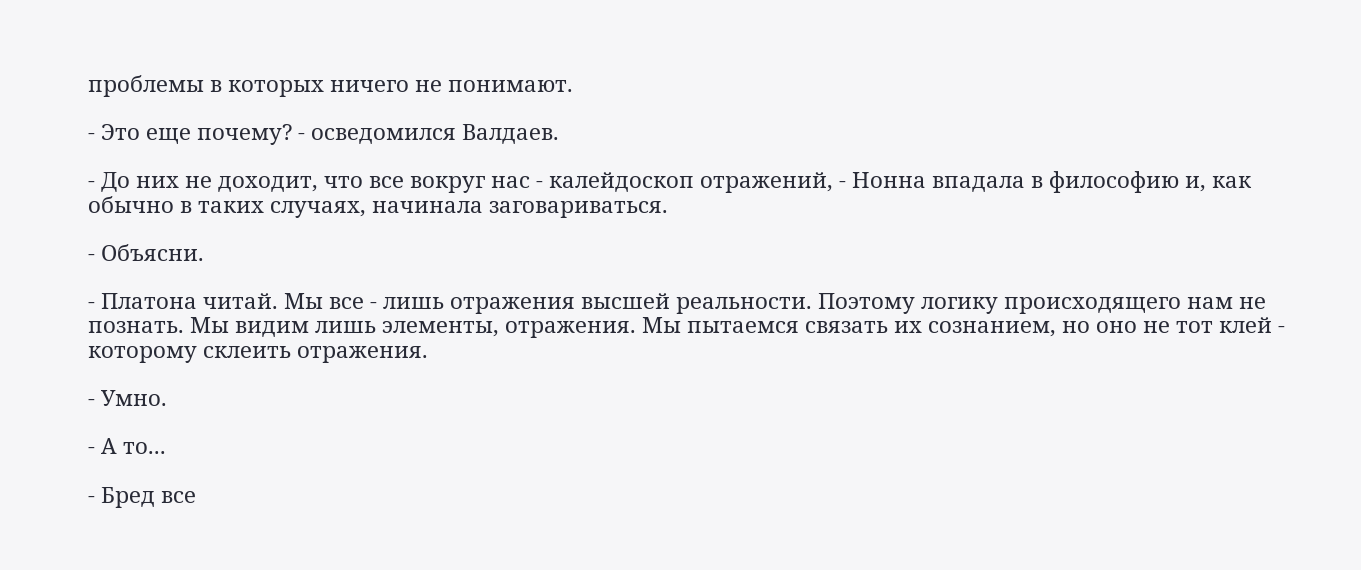проблемы в которых ничего не понимают.

- Это еще почему? - осведомился Валдаев.

- До них не доходит, что все вокруг нас - калейдоскоп отражений, - Нонна впадала в философию и, как обычно в таких случаях, начинала заговариваться.

- Объясни.

- Платона читай. Мы все - лишь отражения высшей реальности. Поэтому логику происходящего нам не познать. Мы видим лишь элементы, отражения. Мы пытаемся связать их сознанием, но оно не тот клей - которому склеить отражения.

- Умно.

- А то...

- Бред все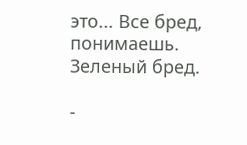это... Все бред, понимаешь. Зеленый бред.

-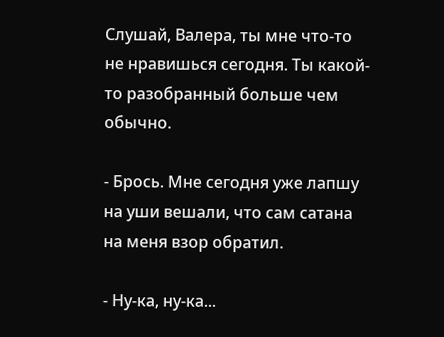Слушай, Валера, ты мне что-то не нравишься сегодня. Ты какой-то разобранный больше чем обычно.

- Брось. Мне сегодня уже лапшу на уши вешали, что сам сатана на меня взор обратил.

- Ну-ка, ну-ка...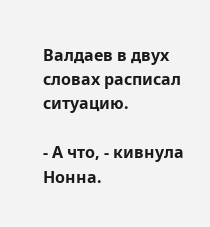Валдаев в двух словах расписал ситуацию.

- А что, - кивнула Нонна.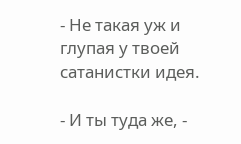- Не такая уж и глупая у твоей сатанистки идея.

- И ты туда же, -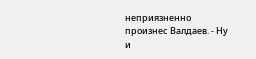неприязненно произнес Валдаев. - Ну и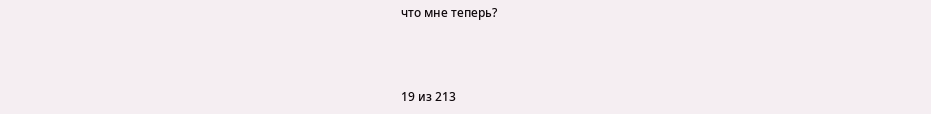что мне теперь?



19 из 213